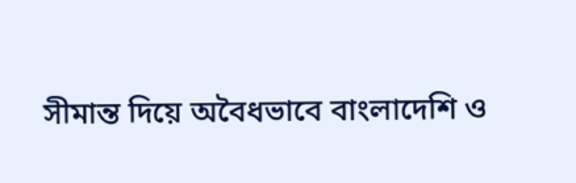সীমান্ত দিয়ে অবৈধভাবে বাংলাদেশি ও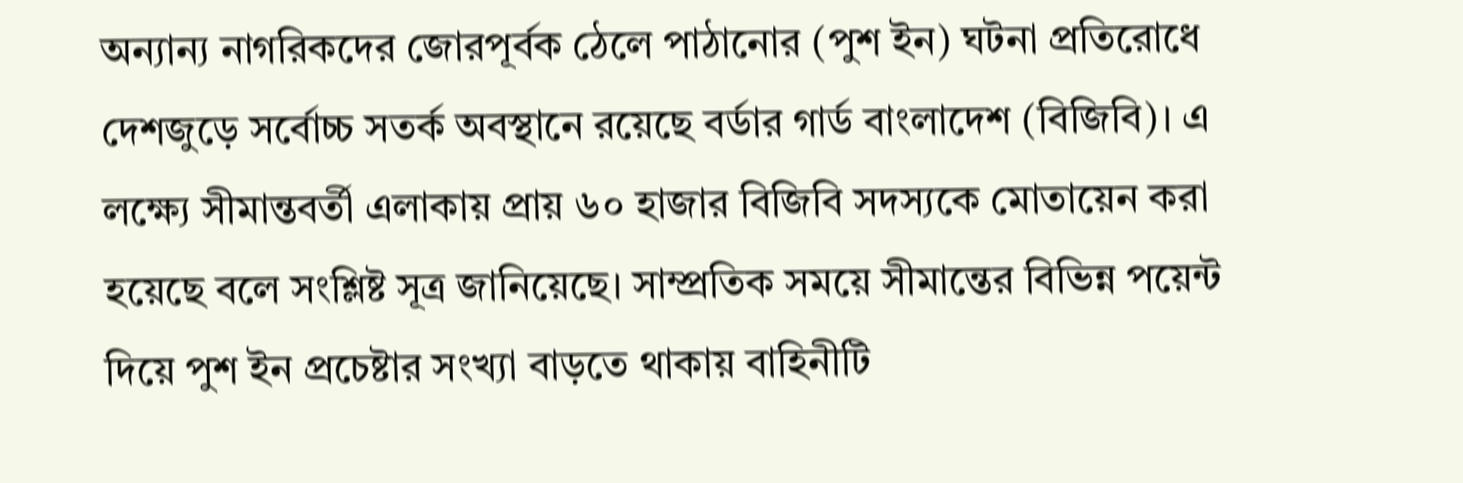অন্যান্য নাগরিকদের জোরপূর্বক ঠেলে পাঠানোর (পুশ ইন) ঘটনা প্রতিরোধে দেশজুড়ে সর্বোচ্চ সতর্ক অবস্থানে রয়েছে বর্ডার গার্ড বাংলাদেশ (বিজিবি)। এ লক্ষ্যে সীমান্তবর্তী এলাকায় প্রায় ৬০ হাজার বিজিবি সদস্যকে মোতায়েন করা হয়েছে বলে সংশ্লিষ্ট সূত্র জানিয়েছে। সাম্প্রতিক সময়ে সীমান্তের বিভিন্ন পয়েন্ট দিয়ে পুশ ইন প্রচেষ্টার সংখ্যা বাড়তে থাকায় বাহিনীটি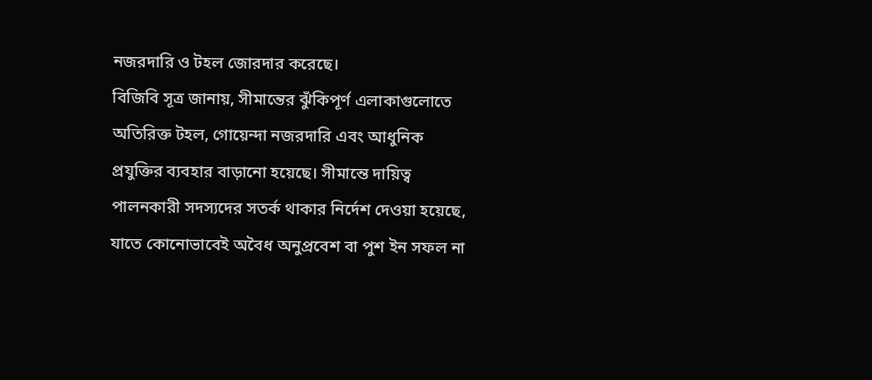নজরদারি ও টহল জোরদার করেছে।
বিজিবি সূত্র জানায়, সীমান্তের ঝুঁকিপূর্ণ এলাকাগুলোতে অতিরিক্ত টহল, গোয়েন্দা নজরদারি এবং আধুনিক প্রযুক্তির ব্যবহার বাড়ানো হয়েছে। সীমান্তে দায়িত্ব পালনকারী সদস্যদের সতর্ক থাকার নির্দেশ দেওয়া হয়েছে, যাতে কোনোভাবেই অবৈধ অনুপ্রবেশ বা পুশ ইন সফল না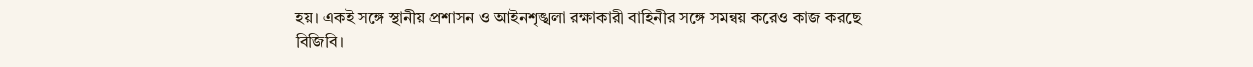হয়। একই সঙ্গে স্থানীয় প্রশাসন ও আইনশৃঙ্খলা রক্ষাকারী বাহিনীর সঙ্গে সমন্বয় করেও কাজ করছে বিজিবি।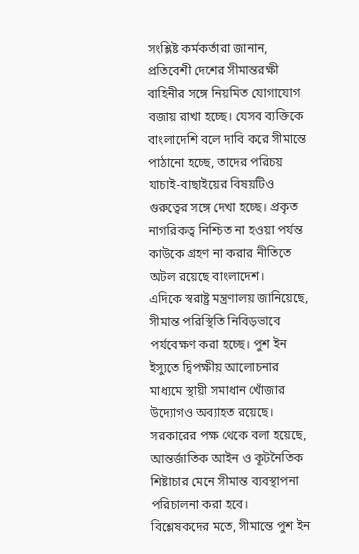সংশ্লিষ্ট কর্মকর্তারা জানান, প্রতিবেশী দেশের সীমান্তরক্ষী বাহিনীর সঙ্গে নিয়মিত যোগাযোগ বজায় রাখা হচ্ছে। যেসব ব্যক্তিকে বাংলাদেশি বলে দাবি করে সীমান্তে পাঠানো হচ্ছে, তাদের পরিচয় যাচাই-বাছাইয়ের বিষয়টিও গুরুত্বের সঙ্গে দেখা হচ্ছে। প্রকৃত নাগরিকত্ব নিশ্চিত না হওয়া পর্যন্ত কাউকে গ্রহণ না করার নীতিতে অটল রয়েছে বাংলাদেশ।
এদিকে স্বরাষ্ট্র মন্ত্রণালয় জানিয়েছে, সীমান্ত পরিস্থিতি নিবিড়ভাবে পর্যবেক্ষণ করা হচ্ছে। পুশ ইন ইস্যুতে দ্বিপক্ষীয় আলোচনার মাধ্যমে স্থায়ী সমাধান খোঁজার উদ্যোগও অব্যাহত রয়েছে। সরকারের পক্ষ থেকে বলা হয়েছে, আন্তর্জাতিক আইন ও কূটনৈতিক শিষ্টাচার মেনে সীমান্ত ব্যবস্থাপনা পরিচালনা করা হবে।
বিশ্লেষকদের মতে, সীমান্তে পুশ ইন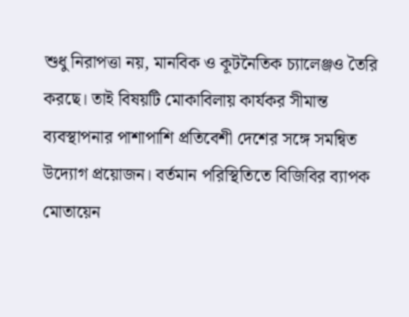শুধু নিরাপত্তা নয়, মানবিক ও কূটনৈতিক চ্যালেঞ্জও তৈরি করছে। তাই বিষয়টি মোকাবিলায় কার্যকর সীমান্ত ব্যবস্থাপনার পাশাপাশি প্রতিবেশী দেশের সঙ্গে সমন্বিত উদ্যোগ প্রয়োজন। বর্তমান পরিস্থিতিতে বিজিবির ব্যাপক মোতায়েন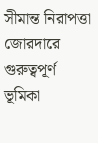সীমান্ত নিরাপত্তা জোরদারে গুরুত্বপূর্ণ ভূমিকা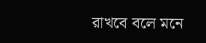রাখবে বলে মনে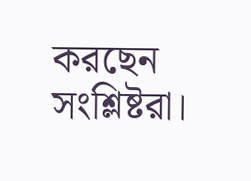করছেন সংশ্লিষ্টরা।